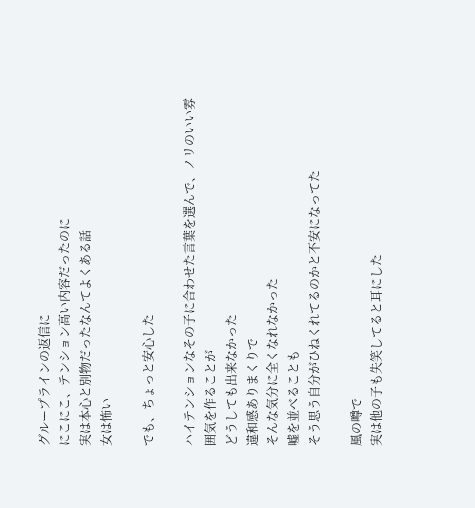グループラインの返信に
にこにこ、テンション高い内容だったのに
実は本心と別物だったなんてよくある話
女は怖い

でも、ちょっと安心した

ハイテンションなその子に合わせた言葉を選んで、ノリのいい雰囲気を作ることが
どうしても出来なかった
違和感ありまくりで
そんな気分に全くなれなかった
嘘を並べることも
そう思う自分がひねくれてるのかと不安になってた

風の噂で
実は他の子も失笑してると耳にした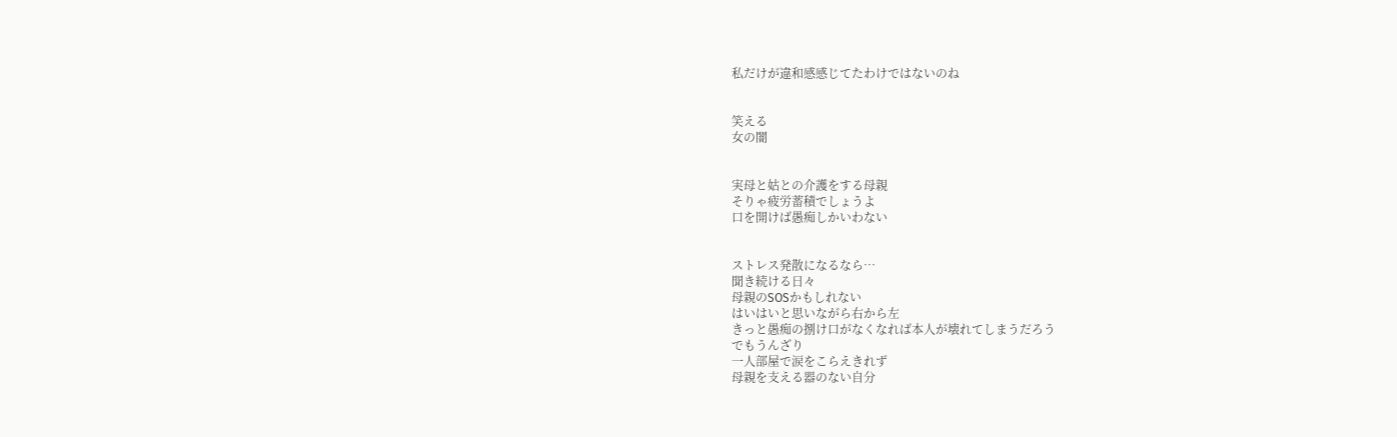私だけが違和感感じてたわけではないのね


笑える
女の闇


実母と姑との介護をする母親
そりゃ疲労蓄積でしょうよ
口を開けば愚痴しかいわない


ストレス発散になるなら…
聞き続ける日々
母親のSOSかもしれない
はいはいと思いながら右から左
きっと愚痴の捌け口がなくなれば本人が壊れてしまうだろう
でもうんざり
一人部屋で涙をこらえきれず
母親を支える器のない自分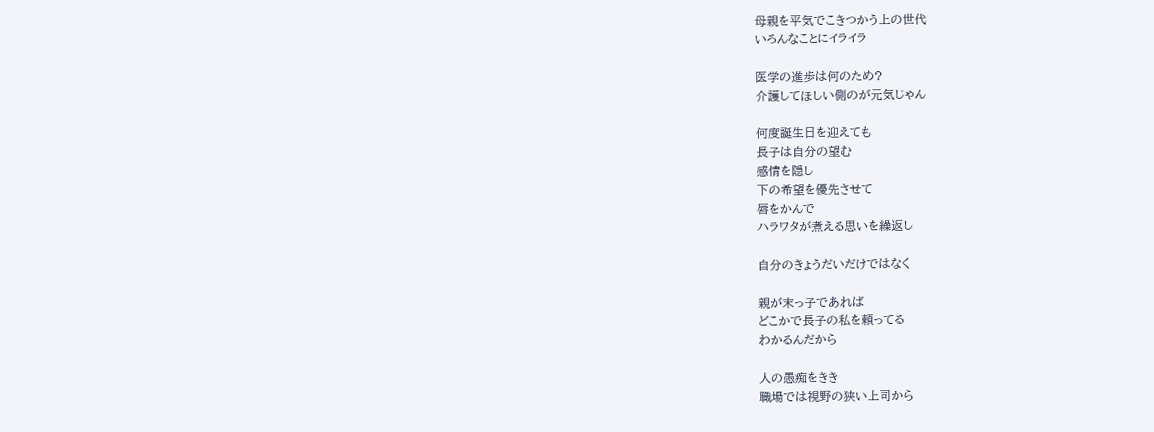母親を平気でこきつかう上の世代
いろんなことにイライラ

医学の進歩は何のため?
介護してほしい側のが元気じゃん

何度誕生日を迎えても
長子は自分の望む
感情を隠し
下の希望を優先させて
唇をかんで
ハラワタが煮える思いを繰返し

自分のきょうだいだけではなく

親が末っ子であれば
どこかで長子の私を頼ってる
わかるんだから

人の愚痴をきき
職場では視野の狭い上司から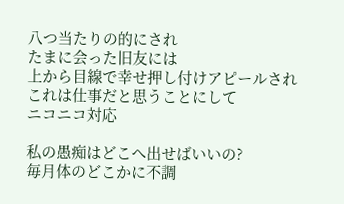八つ当たりの的にされ
たまに会った旧友には
上から目線で幸せ押し付けアピールされ
これは仕事だと思うことにして
ニコニコ対応

私の愚痴はどこへ出せばいいの?
毎月体のどこかに不調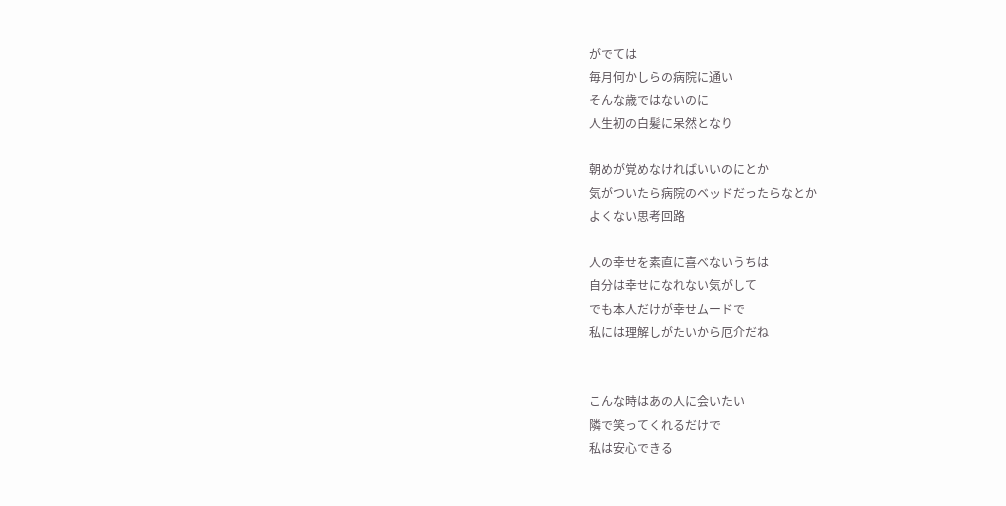がでては
毎月何かしらの病院に通い
そんな歳ではないのに
人生初の白髪に呆然となり

朝めが覚めなければいいのにとか
気がついたら病院のベッドだったらなとか
よくない思考回路

人の幸せを素直に喜べないうちは
自分は幸せになれない気がして
でも本人だけが幸せムードで
私には理解しがたいから厄介だね


こんな時はあの人に会いたい
隣で笑ってくれるだけで
私は安心できる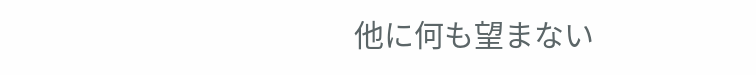他に何も望まない